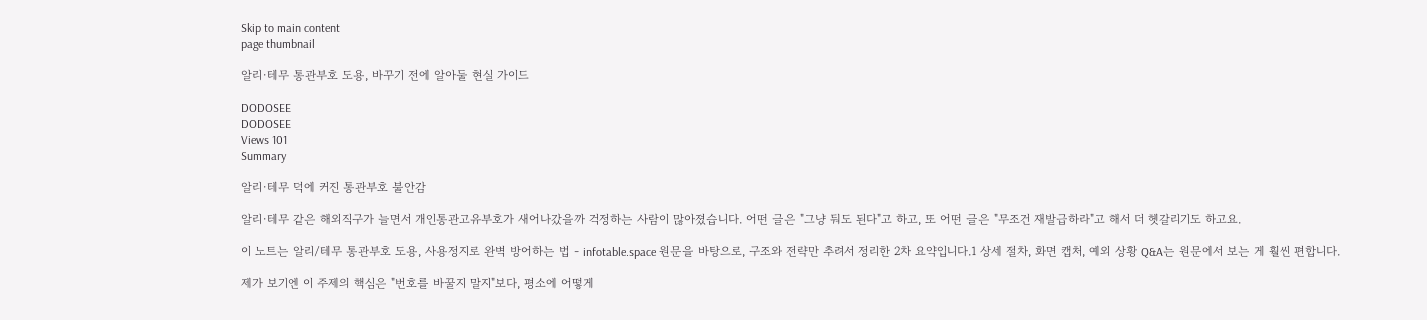Skip to main content
page thumbnail

알리·테무 통관부호 도용, 바꾸기 전에 알아둘 현실 가이드

DODOSEE
DODOSEE
Views 101
Summary

알리·테무 덕에 커진 통관부호 불안감

알리·테무 같은 해외직구가 늘면서 개인통관고유부호가 새어나갔을까 걱정하는 사람이 많아졌습니다. 어떤 글은 "그냥 둬도 된다"고 하고, 또 어떤 글은 "무조건 재발급하라"고 해서 더 헷갈리기도 하고요.

이 노트는 알리/테무 통관부호 도용, 사용정지로 완벽 방어하는 법 - infotable.space 원문을 바탕으로, 구조와 전략만 추려서 정리한 2차 요약입니다.1 상세 절차, 화면 캡처, 예외 상황 Q&A는 원문에서 보는 게 훨씬 편합니다.

제가 보기엔 이 주제의 핵심은 "번호를 바꿀지 말지"보다, 평소에 어떻게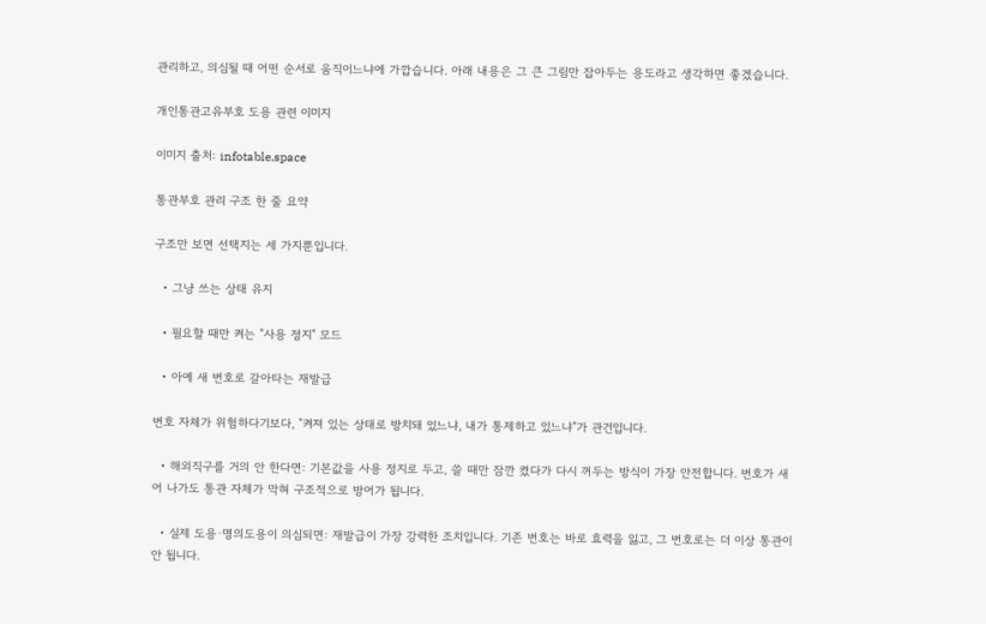관리하고, 의심될 때 어떤 순서로 움직이느냐에 가깝습니다. 아래 내용은 그 큰 그림만 잡아두는 용도라고 생각하면 좋겠습니다.

개인통관고유부호 도용 관련 이미지

이미지 출처: infotable.space

통관부호 관리 구조 한 줄 요약

구조만 보면 선택지는 세 가지뿐입니다.

  • 그냥 쓰는 상태 유지

  • 필요할 때만 켜는 "사용 정지" 모드

  • 아예 새 번호로 갈아타는 재발급

번호 자체가 위험하다기보다, "켜져 있는 상태로 방치돼 있느냐, 내가 통제하고 있느냐"가 관건입니다.

  • 해외직구를 거의 안 한다면: 기본값을 사용 정지로 두고, 쓸 때만 잠깐 켰다가 다시 꺼두는 방식이 가장 안전합니다. 번호가 새어 나가도 통관 자체가 막혀 구조적으로 방어가 됩니다.

  • 실제 도용·명의도용이 의심되면: 재발급이 가장 강력한 조치입니다. 기존 번호는 바로 효력을 잃고, 그 번호로는 더 이상 통관이 안 됩니다.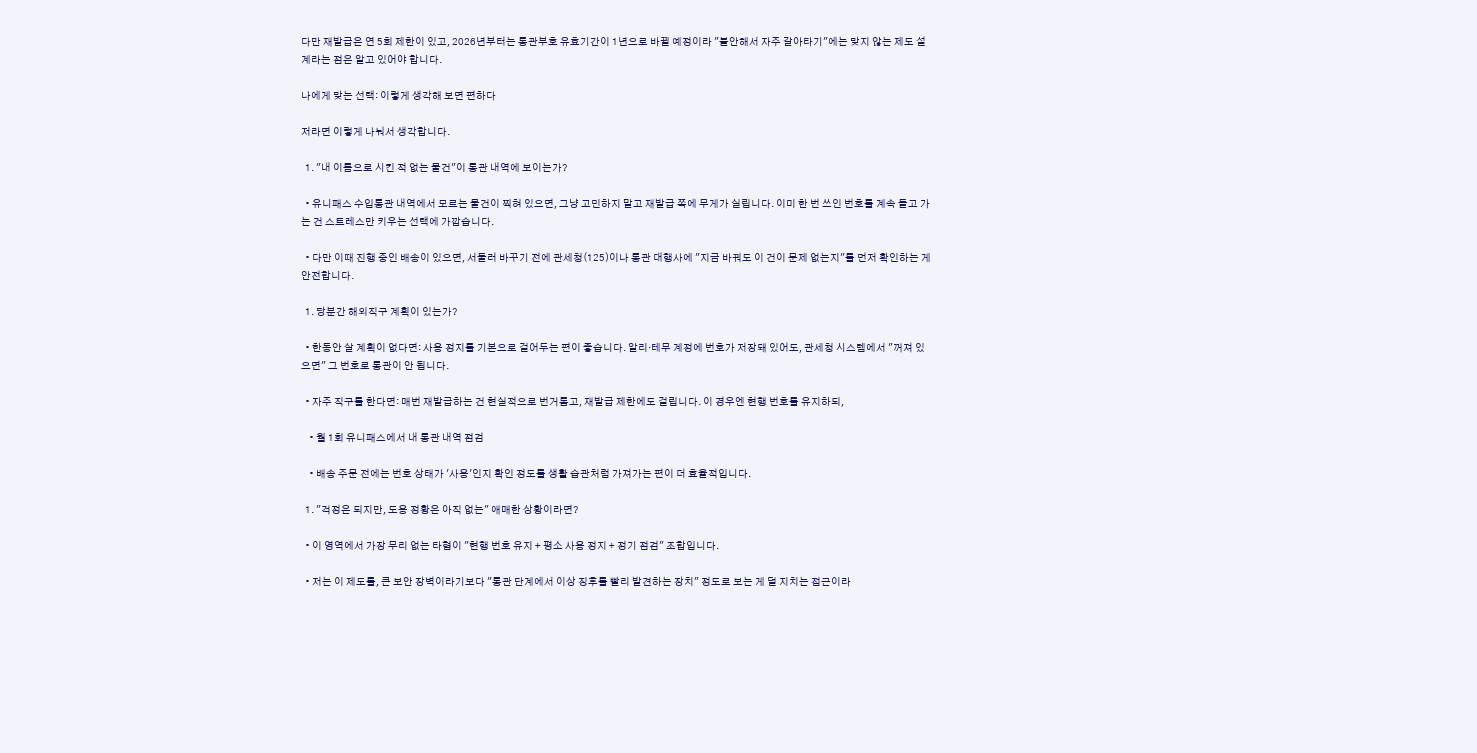다만 재발급은 연 5회 제한이 있고, 2026년부터는 통관부호 유효기간이 1년으로 바뀔 예정이라 "불안해서 자주 갈아타기"에는 맞지 않는 제도 설계라는 점은 알고 있어야 합니다.

나에게 맞는 선택: 이렇게 생각해 보면 편하다

저라면 이렇게 나눠서 생각합니다.

  1. "내 이름으로 시킨 적 없는 물건"이 통관 내역에 보이는가?

  • 유니패스 수입통관 내역에서 모르는 물건이 찍혀 있으면, 그냥 고민하지 말고 재발급 쪽에 무게가 실립니다. 이미 한 번 쓰인 번호를 계속 들고 가는 건 스트레스만 키우는 선택에 가깝습니다.

  • 다만 이때 진행 중인 배송이 있으면, 서둘러 바꾸기 전에 관세청(125)이나 통관 대행사에 "지금 바꿔도 이 건이 문제 없는지"를 먼저 확인하는 게 안전합니다.

  1. 당분간 해외직구 계획이 있는가?

  • 한동안 살 계획이 없다면: 사용 정지를 기본으로 걸어두는 편이 좋습니다. 알리·테무 계정에 번호가 저장돼 있어도, 관세청 시스템에서 "꺼져 있으면" 그 번호로 통관이 안 됩니다.

  • 자주 직구를 한다면: 매번 재발급하는 건 현실적으로 번거롭고, 재발급 제한에도 걸립니다. 이 경우엔 현행 번호를 유지하되,

    • 월 1회 유니패스에서 내 통관 내역 점검

    • 배송 주문 전에는 번호 상태가 '사용'인지 확인 정도를 생활 습관처럼 가져가는 편이 더 효율적입니다.

  1. "걱정은 되지만, 도용 정황은 아직 없는" 애매한 상황이라면?

  • 이 영역에서 가장 무리 없는 타협이 "현행 번호 유지 + 평소 사용 정지 + 정기 점검" 조합입니다.

  • 저는 이 제도를, 큰 보안 장벽이라기보다 "통관 단계에서 이상 징후를 빨리 발견하는 장치" 정도로 보는 게 덜 지치는 접근이라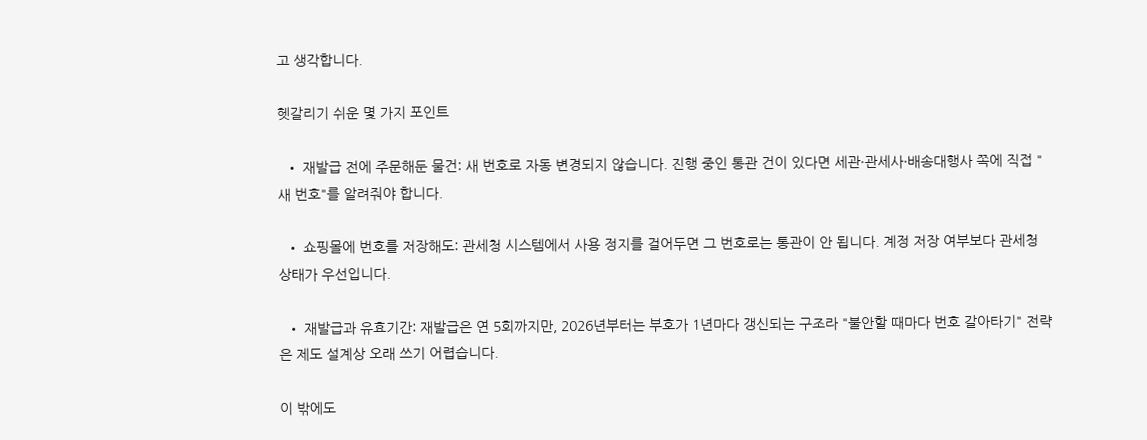고 생각합니다.

헷갈리기 쉬운 몇 가지 포인트

  • 재발급 전에 주문해둔 물건: 새 번호로 자동 변경되지 않습니다. 진행 중인 통관 건이 있다면 세관·관세사·배송대행사 쪽에 직접 "새 번호"를 알려줘야 합니다.

  • 쇼핑몰에 번호를 저장해도: 관세청 시스템에서 사용 정지를 걸어두면 그 번호로는 통관이 안 됩니다. 계정 저장 여부보다 관세청 상태가 우선입니다.

  • 재발급과 유효기간: 재발급은 연 5회까지만, 2026년부터는 부호가 1년마다 갱신되는 구조라 "불안할 때마다 번호 갈아타기" 전략은 제도 설계상 오래 쓰기 어렵습니다.

이 밖에도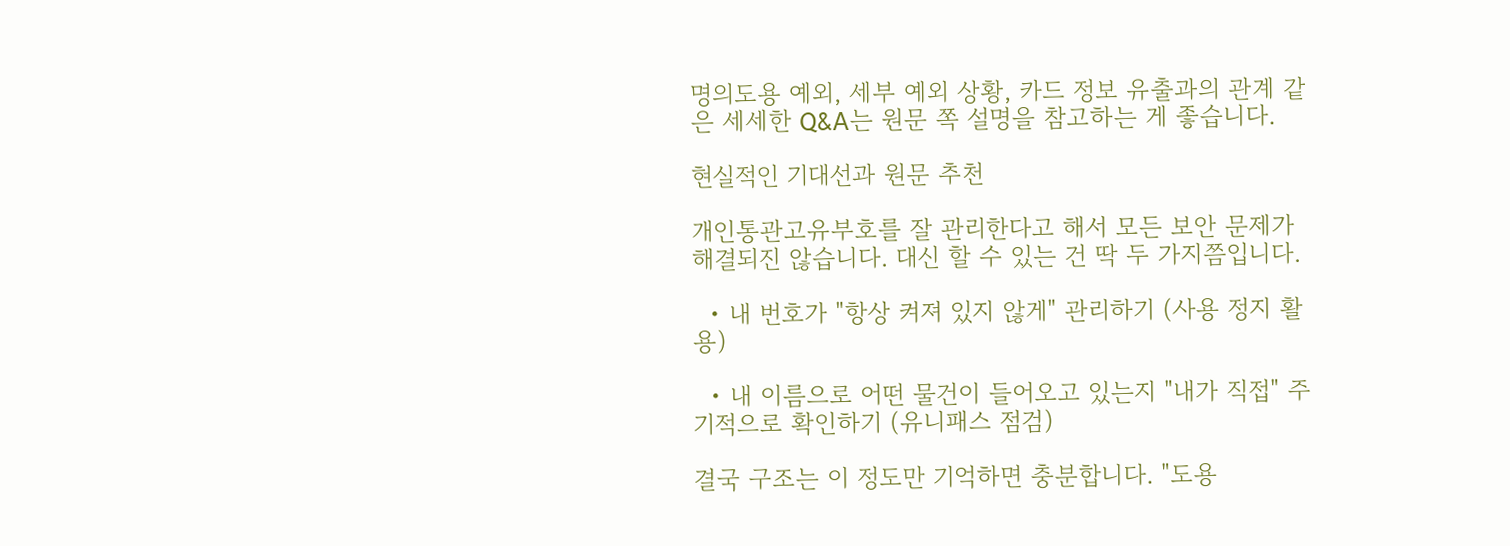명의도용 예외, 세부 예외 상황, 카드 정보 유출과의 관계 같은 세세한 Q&A는 원문 쪽 설명을 참고하는 게 좋습니다.

현실적인 기대선과 원문 추천

개인통관고유부호를 잘 관리한다고 해서 모든 보안 문제가 해결되진 않습니다. 대신 할 수 있는 건 딱 두 가지쯤입니다.

  • 내 번호가 "항상 켜져 있지 않게" 관리하기 (사용 정지 활용)

  • 내 이름으로 어떤 물건이 들어오고 있는지 "내가 직접" 주기적으로 확인하기 (유니패스 점검)

결국 구조는 이 정도만 기억하면 충분합니다. "도용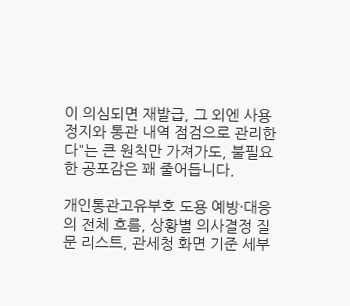이 의심되면 재발급, 그 외엔 사용 정지와 통관 내역 점검으로 관리한다"는 큰 원칙만 가져가도, 불필요한 공포감은 꽤 줄어듭니다.

개인통관고유부호 도용 예방·대응의 전체 흐름, 상황별 의사결정 질문 리스트, 관세청 화면 기준 세부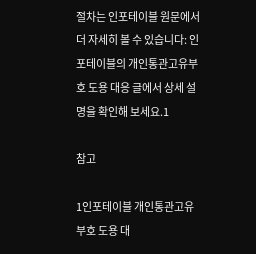절차는 인포테이블 원문에서 더 자세히 볼 수 있습니다: 인포테이블의 개인통관고유부호 도용 대응 글에서 상세 설명을 확인해 보세요.1

참고

1인포테이블 개인통관고유부호 도용 대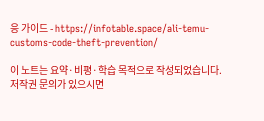응 가이드 - https://infotable.space/ali-temu-customs-code-theft-prevention/

이 노트는 요약·비평·학습 목적으로 작성되었습니다. 저작권 문의가 있으시면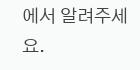에서 알려주세요.